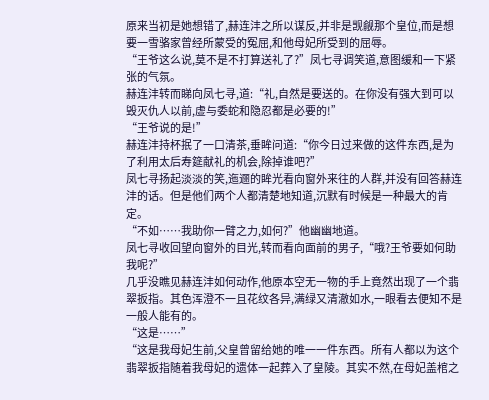原来当初是她想错了,赫连沣之所以谋反,并非是觊觎那个皇位,而是想要一雪骆家曾经所蒙受的冤屈,和他母妃所受到的屈辱。
“王爷这么说,莫不是不打算送礼了?”凤七寻调笑道,意图缓和一下紧张的气氛。
赫连沣转而睇向凤七寻,道:“礼,自然是要送的。在你没有强大到可以毁灭仇人以前,虚与委蛇和隐忍都是必要的!”
“王爷说的是!”
赫连沣持杯抿了一口清茶,垂眸问道:“你今日过来做的这件东西,是为了利用太后寿筵献礼的机会,除掉谁吧?”
凤七寻扬起淡淡的笑,迤逦的眸光看向窗外来往的人群,并没有回答赫连沣的话。但是他们两个人都清楚地知道,沉默有时候是一种最大的肯定。
“不如……我助你一臂之力,如何?”他幽幽地道。
凤七寻收回望向窗外的目光,转而看向面前的男子,“哦?王爷要如何助我呢?”
几乎没瞧见赫连沣如何动作,他原本空无一物的手上竟然出现了一个翡翠扳指。其色浑澄不一且花纹各异,满绿又清澈如水,一眼看去便知不是一般人能有的。
“这是……”
“这是我母妃生前,父皇曾留给她的唯一一件东西。所有人都以为这个翡翠扳指随着我母妃的遗体一起葬入了皇陵。其实不然,在母妃盖棺之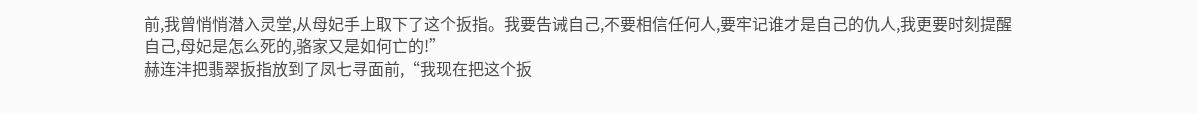前,我曾悄悄潜入灵堂,从母妃手上取下了这个扳指。我要告诫自己,不要相信任何人,要牢记谁才是自己的仇人,我更要时刻提醒自己,母妃是怎么死的,骆家又是如何亡的!”
赫连沣把翡翠扳指放到了凤七寻面前,“我现在把这个扳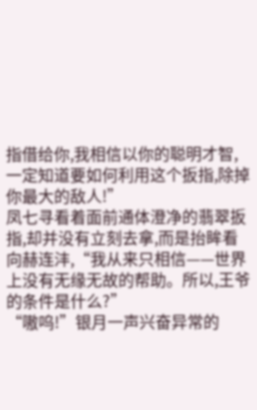指借给你,我相信以你的聪明才智,一定知道要如何利用这个扳指,除掉你最大的敌人!”
凤七寻看着面前通体澄净的翡翠扳指,却并没有立刻去拿,而是抬眸看向赫连沣,“我从来只相信——世界上没有无缘无故的帮助。所以,王爷的条件是什么?”
“嗷呜!”银月一声兴奋异常的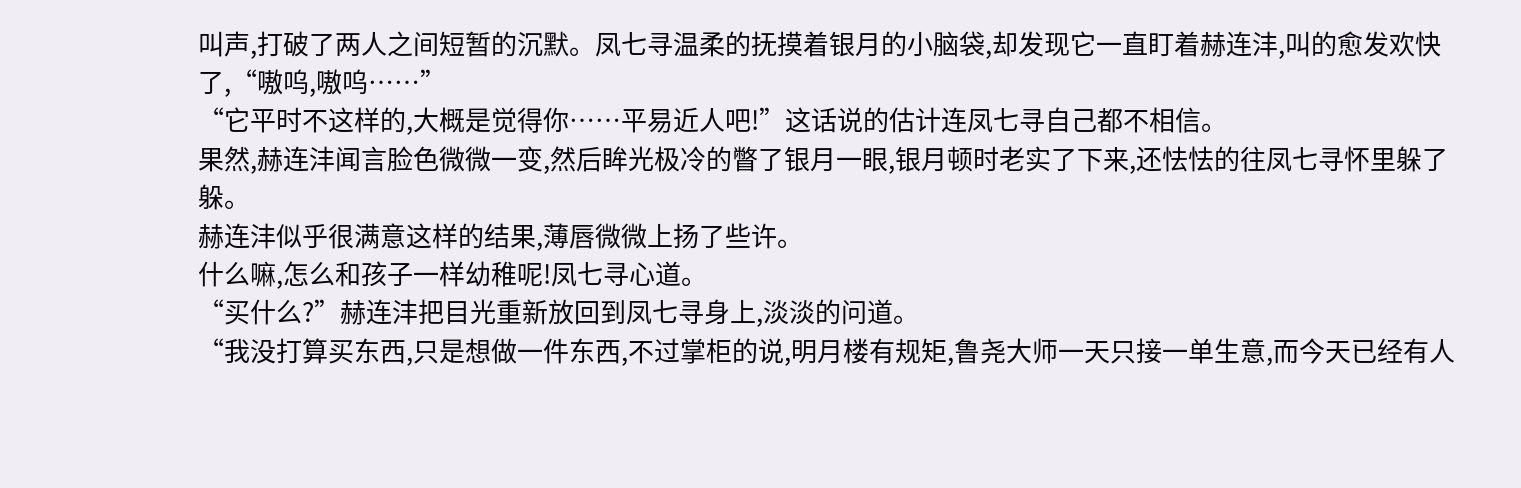叫声,打破了两人之间短暂的沉默。凤七寻温柔的抚摸着银月的小脑袋,却发现它一直盯着赫连沣,叫的愈发欢快了,“嗷呜,嗷呜……”
“它平时不这样的,大概是觉得你……平易近人吧!”这话说的估计连凤七寻自己都不相信。
果然,赫连沣闻言脸色微微一变,然后眸光极冷的瞥了银月一眼,银月顿时老实了下来,还怯怯的往凤七寻怀里躲了躲。
赫连沣似乎很满意这样的结果,薄唇微微上扬了些许。
什么嘛,怎么和孩子一样幼稚呢!凤七寻心道。
“买什么?”赫连沣把目光重新放回到凤七寻身上,淡淡的问道。
“我没打算买东西,只是想做一件东西,不过掌柜的说,明月楼有规矩,鲁尧大师一天只接一单生意,而今天已经有人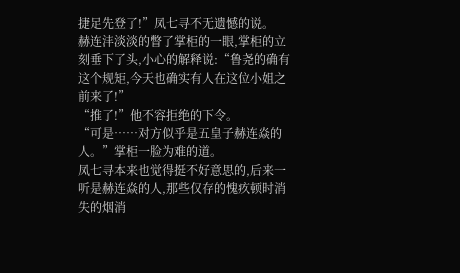捷足先登了!”凤七寻不无遗憾的说。
赫连沣淡淡的瞥了掌柜的一眼,掌柜的立刻垂下了头,小心的解释说:“鲁尧的确有这个规矩,今天也确实有人在这位小姐之前来了!”
“推了!”他不容拒绝的下令。
“可是……对方似乎是五皇子赫连焱的人。”掌柜一脸为难的道。
凤七寻本来也觉得挺不好意思的,后来一听是赫连焱的人,那些仅存的愧疚顿时消失的烟消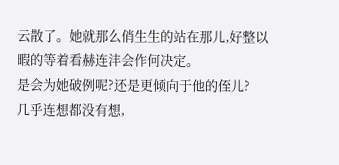云散了。她就那么俏生生的站在那儿,好整以暇的等着看赫连沣会作何决定。
是会为她破例呢?还是更倾向于他的侄儿?
几乎连想都没有想,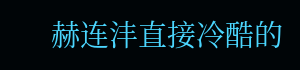赫连沣直接冷酷的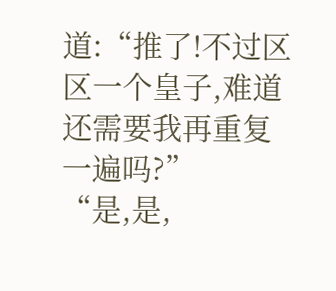道:“推了!不过区区一个皇子,难道还需要我再重复一遍吗?”
“是,是,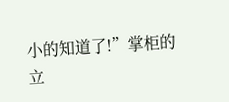小的知道了!”掌柜的立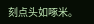刻点头如啄米。